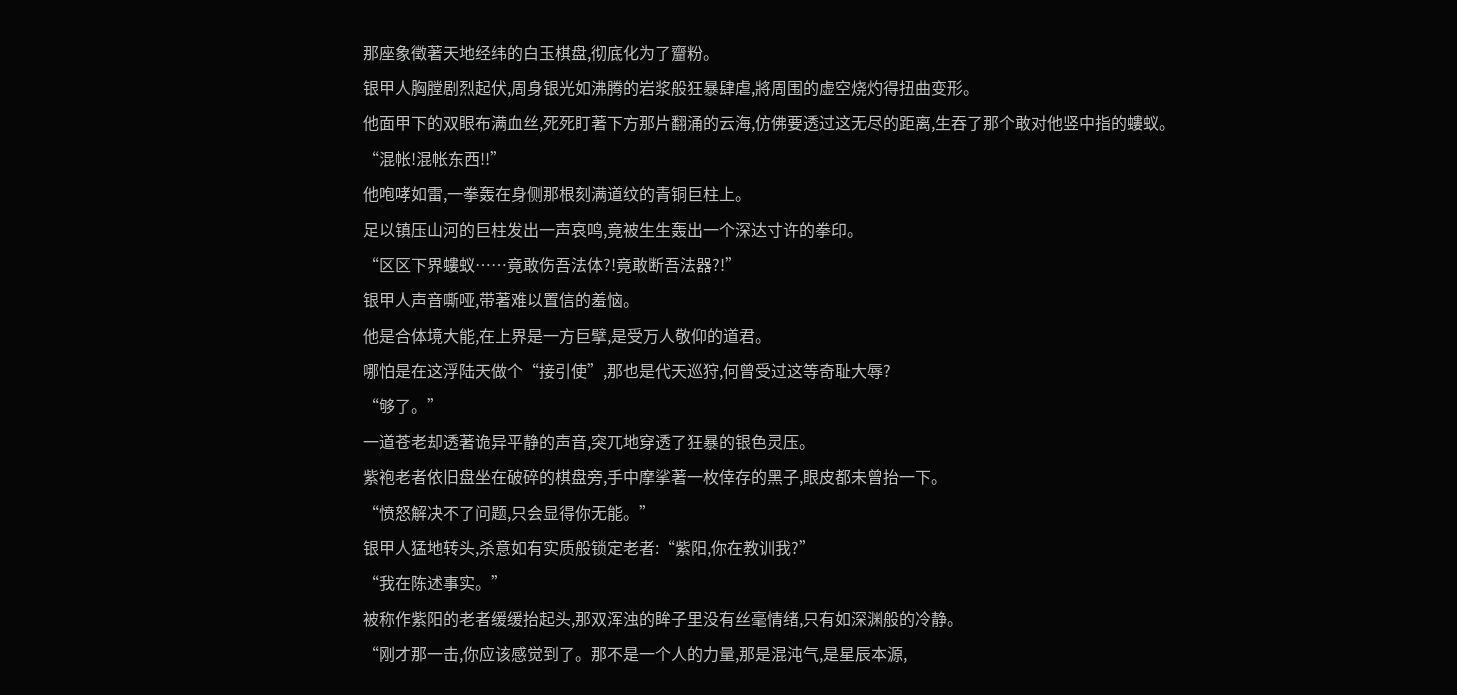那座象徵著天地经纬的白玉棋盘,彻底化为了齏粉。
银甲人胸膛剧烈起伏,周身银光如沸腾的岩浆般狂暴肆虐,將周围的虚空烧灼得扭曲变形。
他面甲下的双眼布满血丝,死死盯著下方那片翻涌的云海,仿佛要透过这无尽的距离,生吞了那个敢对他竖中指的螻蚁。
“混帐!混帐东西!!”
他咆哮如雷,一拳轰在身侧那根刻满道纹的青铜巨柱上。
足以镇压山河的巨柱发出一声哀鸣,竟被生生轰出一个深达寸许的拳印。
“区区下界螻蚁……竟敢伤吾法体?!竟敢断吾法器?!”
银甲人声音嘶哑,带著难以置信的羞恼。
他是合体境大能,在上界是一方巨擘,是受万人敬仰的道君。
哪怕是在这浮陆天做个“接引使”,那也是代天巡狩,何曾受过这等奇耻大辱?
“够了。”
一道苍老却透著诡异平静的声音,突兀地穿透了狂暴的银色灵压。
紫袍老者依旧盘坐在破碎的棋盘旁,手中摩挲著一枚倖存的黑子,眼皮都未曾抬一下。
“愤怒解决不了问题,只会显得你无能。”
银甲人猛地转头,杀意如有实质般锁定老者:“紫阳,你在教训我?”
“我在陈述事实。”
被称作紫阳的老者缓缓抬起头,那双浑浊的眸子里没有丝毫情绪,只有如深渊般的冷静。
“刚才那一击,你应该感觉到了。那不是一个人的力量,那是混沌气,是星辰本源,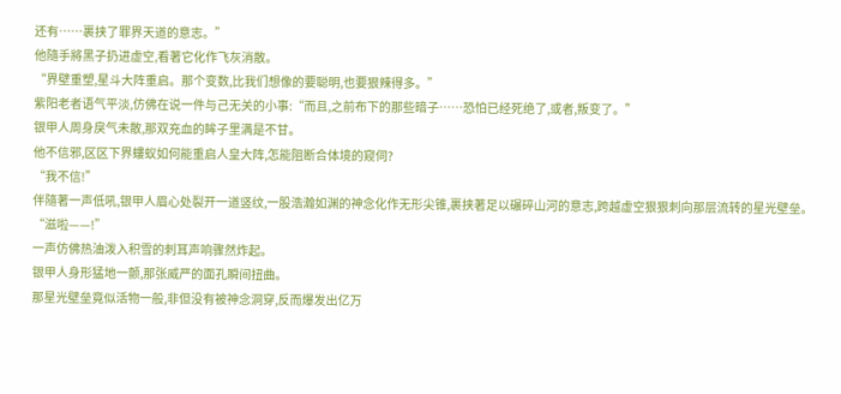还有……裹挟了罪界天道的意志。”
他隨手將黑子扔进虚空,看著它化作飞灰消散。
“界壁重塑,星斗大阵重启。那个变数,比我们想像的要聪明,也要狠辣得多。”
紫阳老者语气平淡,仿佛在说一件与己无关的小事:“而且,之前布下的那些暗子……恐怕已经死绝了,或者,叛变了。”
银甲人周身戾气未散,那双充血的眸子里满是不甘。
他不信邪,区区下界螻蚁如何能重启人皇大阵,怎能阻断合体境的窥伺?
“我不信!”
伴隨著一声低吼,银甲人眉心处裂开一道竖纹,一股浩瀚如渊的神念化作无形尖锥,裹挟著足以碾碎山河的意志,跨越虚空狠狠刺向那层流转的星光壁垒。
“滋啦——!”
一声仿佛热油泼入积雪的刺耳声响骤然炸起。
银甲人身形猛地一颤,那张威严的面孔瞬间扭曲。
那星光壁垒竟似活物一般,非但没有被神念洞穿,反而爆发出亿万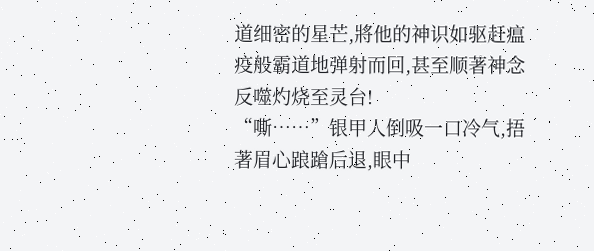道细密的星芒,將他的神识如驱赶瘟疫般霸道地弹射而回,甚至顺著神念反噬灼烧至灵台!
“嘶……”银甲人倒吸一口冷气,捂著眉心踉蹌后退,眼中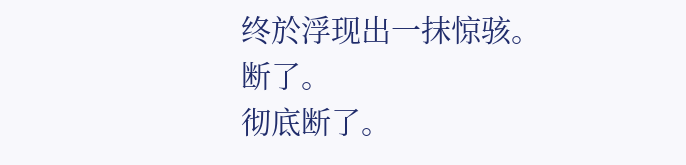终於浮现出一抹惊骇。
断了。
彻底断了。